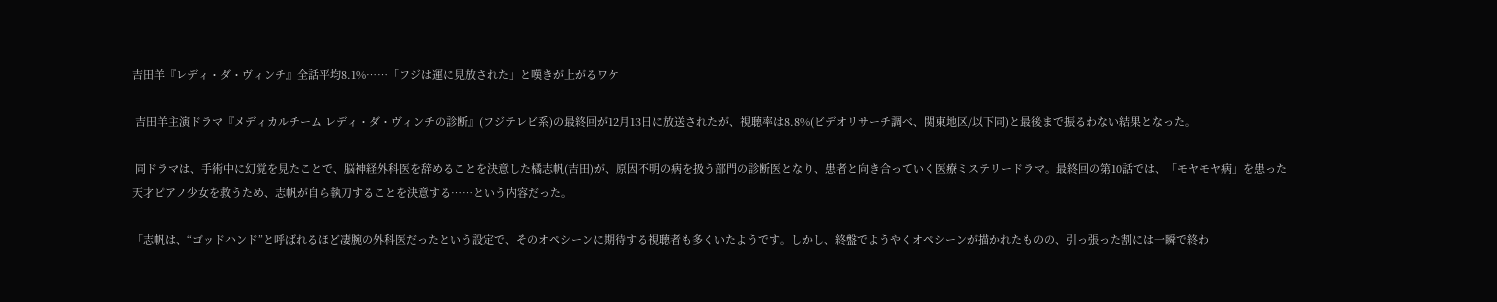吉田羊『レディ・ダ・ヴィンチ』全話平均8.1%……「フジは運に見放された」と嘆きが上がるワケ

 吉田羊主演ドラマ『メディカルチーム レディ・ダ・ヴィンチの診断』(フジテレビ系)の最終回が12月13日に放送されたが、視聴率は8.8%(ビデオリサーチ調べ、関東地区/以下同)と最後まで振るわない結果となった。

 同ドラマは、手術中に幻覚を見たことで、脳神経外科医を辞めることを決意した橘志帆(吉田)が、原因不明の病を扱う部門の診断医となり、患者と向き合っていく医療ミステリードラマ。最終回の第10話では、「モヤモヤ病」を患った天才ピアノ少女を救うため、志帆が自ら執刀することを決意する……という内容だった。

「志帆は、“ゴッドハンド”と呼ばれるほど凄腕の外科医だったという設定で、そのオペシーンに期待する視聴者も多くいたようです。しかし、終盤でようやくオペシーンが描かれたものの、引っ張った割には一瞬で終わ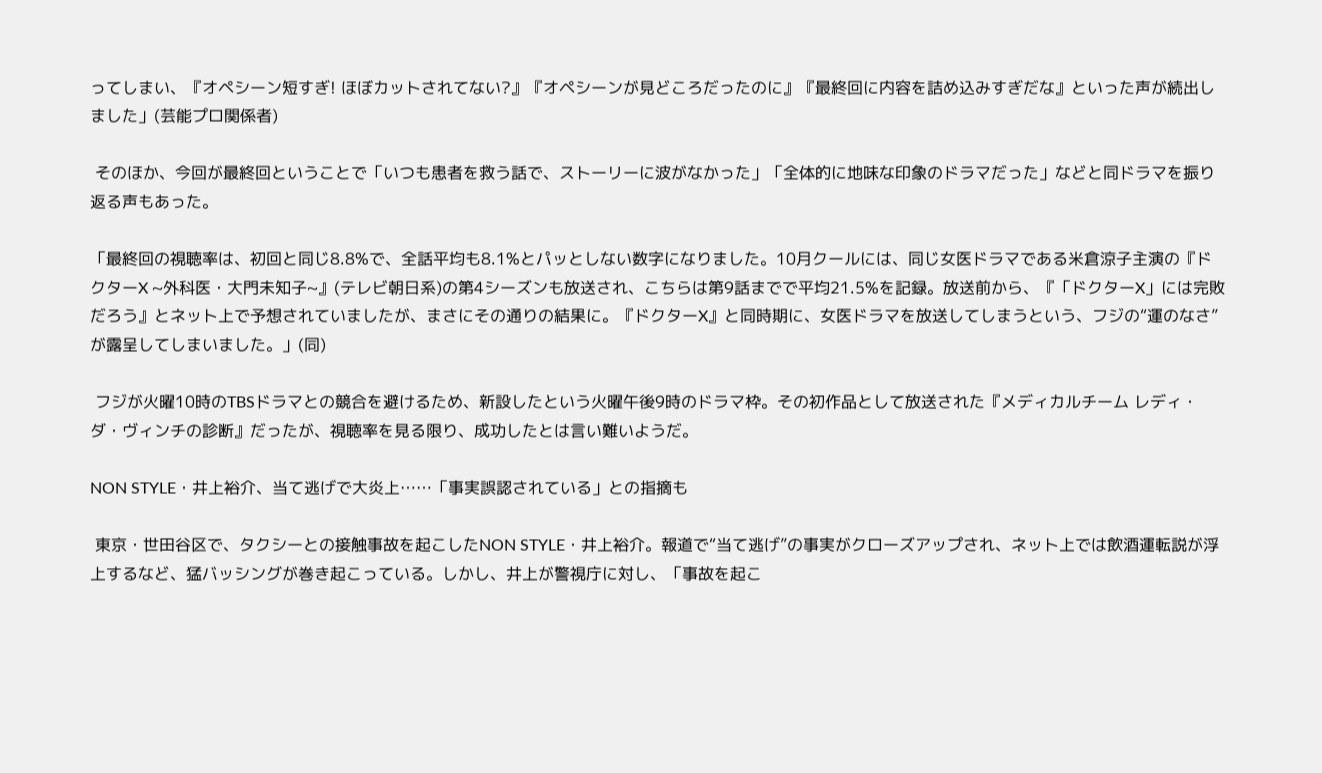ってしまい、『オペシーン短すぎ! ほぼカットされてない?』『オペシーンが見どころだったのに』『最終回に内容を詰め込みすぎだな』といった声が続出しました」(芸能プロ関係者)

 そのほか、今回が最終回ということで「いつも患者を救う話で、ストーリーに波がなかった」「全体的に地味な印象のドラマだった」などと同ドラマを振り返る声もあった。

「最終回の視聴率は、初回と同じ8.8%で、全話平均も8.1%とパッとしない数字になりました。10月クールには、同じ女医ドラマである米倉涼子主演の『ドクターX ~外科医・大門未知子~』(テレビ朝日系)の第4シーズンも放送され、こちらは第9話までで平均21.5%を記録。放送前から、『「ドクターX」には完敗だろう』とネット上で予想されていましたが、まさにその通りの結果に。『ドクターX』と同時期に、女医ドラマを放送してしまうという、フジの“運のなさ”が露呈してしまいました。」(同)

 フジが火曜10時のTBSドラマとの競合を避けるため、新設したという火曜午後9時のドラマ枠。その初作品として放送された『メディカルチーム レディ・ダ・ヴィンチの診断』だったが、視聴率を見る限り、成功したとは言い難いようだ。

NON STYLE・井上裕介、当て逃げで大炎上……「事実誤認されている」との指摘も

 東京・世田谷区で、タクシーとの接触事故を起こしたNON STYLE・井上裕介。報道で“当て逃げ”の事実がクローズアップされ、ネット上では飲酒運転説が浮上するなど、猛バッシングが巻き起こっている。しかし、井上が警視庁に対し、「事故を起こ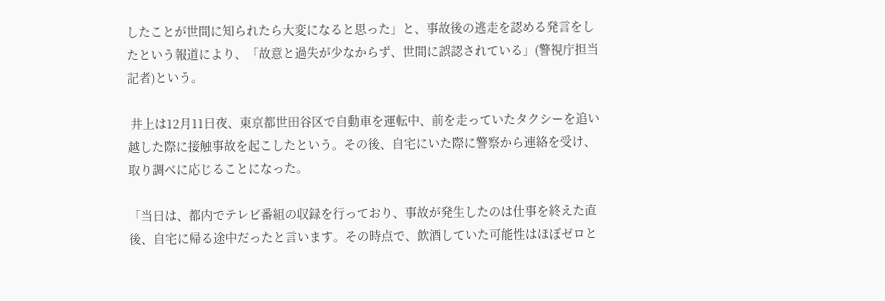したことが世間に知られたら大変になると思った」と、事故後の逃走を認める発言をしたという報道により、「故意と過失が少なからず、世間に誤認されている」(警視庁担当記者)という。

 井上は12月11日夜、東京都世田谷区で自動車を運転中、前を走っていたタクシーを追い越した際に接触事故を起こしたという。その後、自宅にいた際に警察から連絡を受け、取り調べに応じることになった。

「当日は、都内でテレビ番組の収録を行っており、事故が発生したのは仕事を終えた直後、自宅に帰る途中だったと言います。その時点で、飲酒していた可能性はほぼゼロと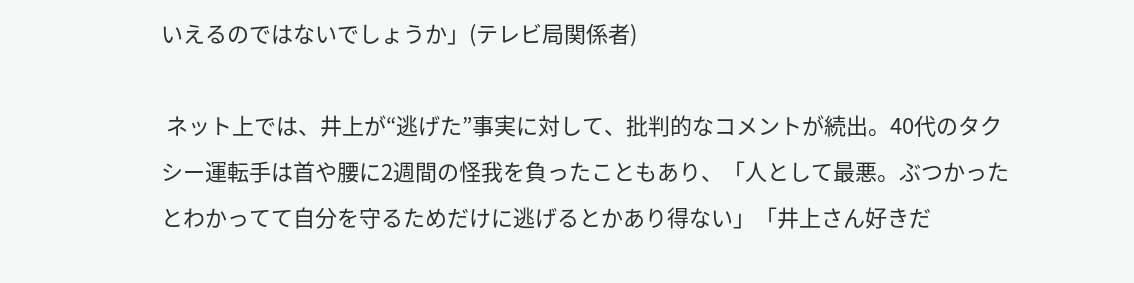いえるのではないでしょうか」(テレビ局関係者)

 ネット上では、井上が“逃げた”事実に対して、批判的なコメントが続出。40代のタクシー運転手は首や腰に2週間の怪我を負ったこともあり、「人として最悪。ぶつかったとわかってて自分を守るためだけに逃げるとかあり得ない」「井上さん好きだ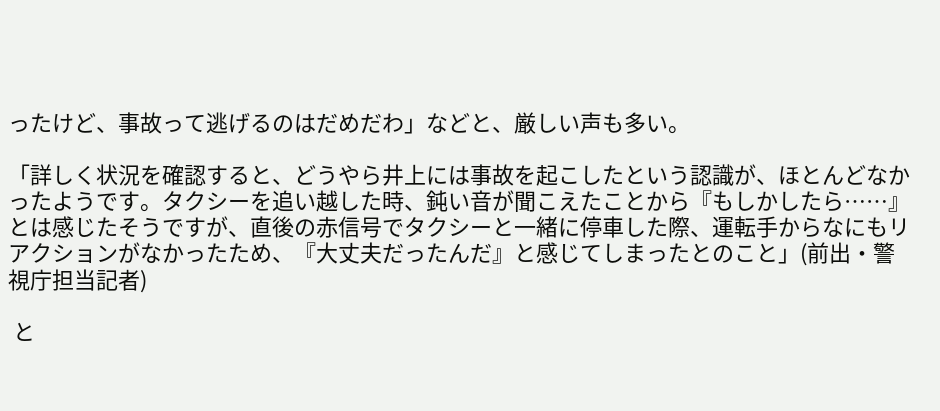ったけど、事故って逃げるのはだめだわ」などと、厳しい声も多い。

「詳しく状況を確認すると、どうやら井上には事故を起こしたという認識が、ほとんどなかったようです。タクシーを追い越した時、鈍い音が聞こえたことから『もしかしたら……』とは感じたそうですが、直後の赤信号でタクシーと一緒に停車した際、運転手からなにもリアクションがなかったため、『大丈夫だったんだ』と感じてしまったとのこと」(前出・警視庁担当記者)

 と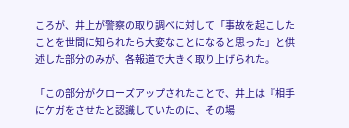ころが、井上が警察の取り調べに対して「事故を起こしたことを世間に知られたら大変なことになると思った」と供述した部分のみが、各報道で大きく取り上げられた。

「この部分がクローズアップされたことで、井上は『相手にケガをさせたと認識していたのに、その場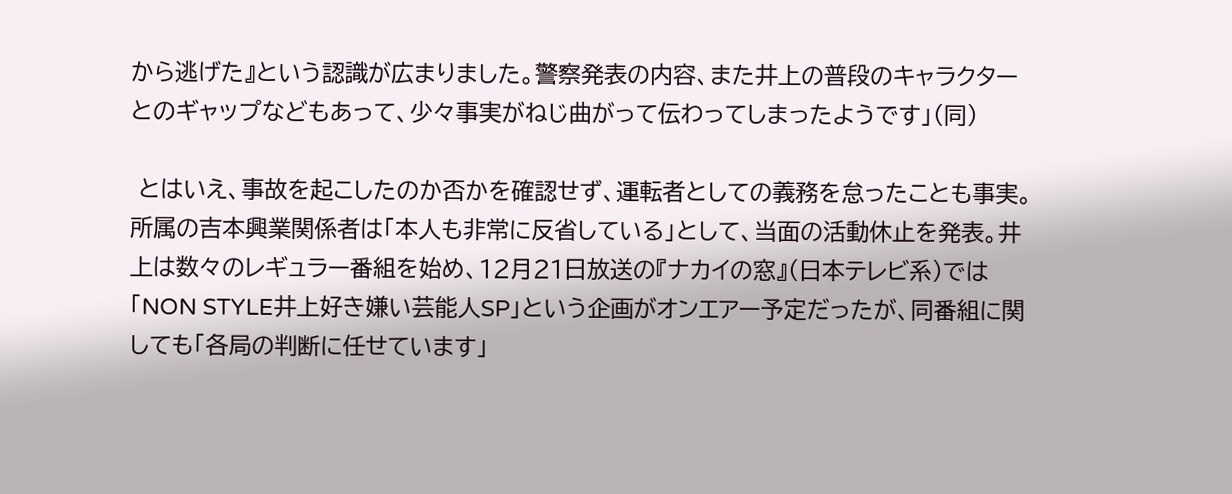から逃げた』という認識が広まりました。警察発表の内容、また井上の普段のキャラクターとのギャップなどもあって、少々事実がねじ曲がって伝わってしまったようです」(同)

 とはいえ、事故を起こしたのか否かを確認せず、運転者としての義務を怠ったことも事実。所属の吉本興業関係者は「本人も非常に反省している」として、当面の活動休止を発表。井上は数々のレギュラー番組を始め、12月21日放送の『ナカイの窓』(日本テレビ系)では「NON STYLE井上好き嫌い芸能人SP」という企画がオンエアー予定だったが、同番組に関しても「各局の判断に任せています」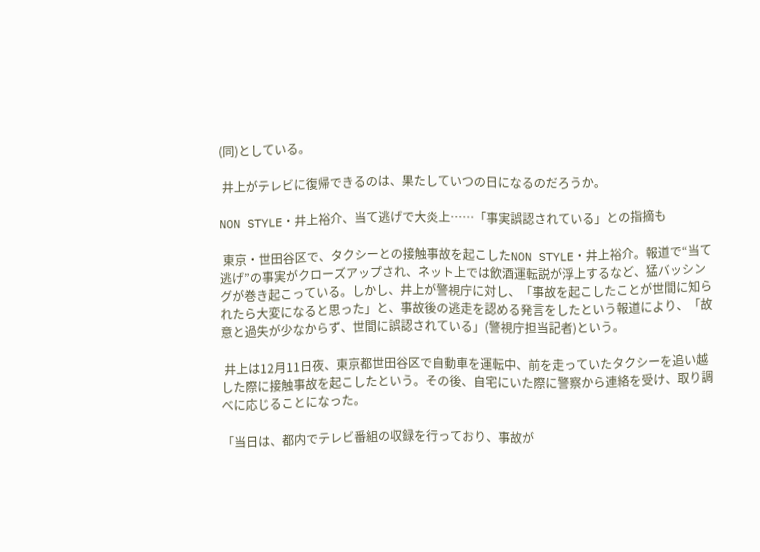(同)としている。

 井上がテレビに復帰できるのは、果たしていつの日になるのだろうか。

NON STYLE・井上裕介、当て逃げで大炎上……「事実誤認されている」との指摘も

 東京・世田谷区で、タクシーとの接触事故を起こしたNON STYLE・井上裕介。報道で“当て逃げ”の事実がクローズアップされ、ネット上では飲酒運転説が浮上するなど、猛バッシングが巻き起こっている。しかし、井上が警視庁に対し、「事故を起こしたことが世間に知られたら大変になると思った」と、事故後の逃走を認める発言をしたという報道により、「故意と過失が少なからず、世間に誤認されている」(警視庁担当記者)という。

 井上は12月11日夜、東京都世田谷区で自動車を運転中、前を走っていたタクシーを追い越した際に接触事故を起こしたという。その後、自宅にいた際に警察から連絡を受け、取り調べに応じることになった。

「当日は、都内でテレビ番組の収録を行っており、事故が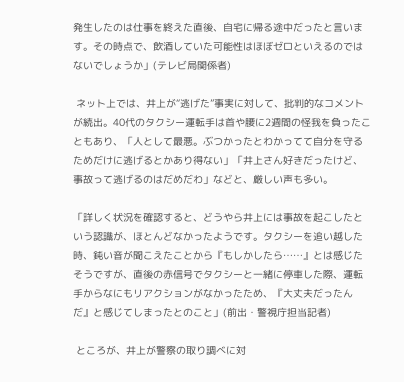発生したのは仕事を終えた直後、自宅に帰る途中だったと言います。その時点で、飲酒していた可能性はほぼゼロといえるのではないでしょうか」(テレビ局関係者)

 ネット上では、井上が“逃げた”事実に対して、批判的なコメントが続出。40代のタクシー運転手は首や腰に2週間の怪我を負ったこともあり、「人として最悪。ぶつかったとわかってて自分を守るためだけに逃げるとかあり得ない」「井上さん好きだったけど、事故って逃げるのはだめだわ」などと、厳しい声も多い。

「詳しく状況を確認すると、どうやら井上には事故を起こしたという認識が、ほとんどなかったようです。タクシーを追い越した時、鈍い音が聞こえたことから『もしかしたら……』とは感じたそうですが、直後の赤信号でタクシーと一緒に停車した際、運転手からなにもリアクションがなかったため、『大丈夫だったんだ』と感じてしまったとのこと」(前出・警視庁担当記者)

 ところが、井上が警察の取り調べに対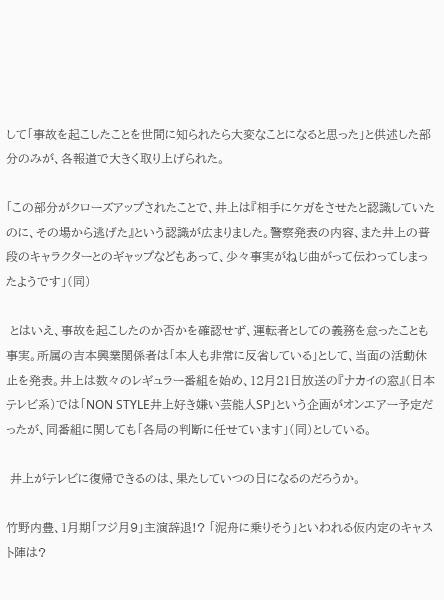して「事故を起こしたことを世間に知られたら大変なことになると思った」と供述した部分のみが、各報道で大きく取り上げられた。

「この部分がクローズアップされたことで、井上は『相手にケガをさせたと認識していたのに、その場から逃げた』という認識が広まりました。警察発表の内容、また井上の普段のキャラクターとのギャップなどもあって、少々事実がねじ曲がって伝わってしまったようです」(同)

 とはいえ、事故を起こしたのか否かを確認せず、運転者としての義務を怠ったことも事実。所属の吉本興業関係者は「本人も非常に反省している」として、当面の活動休止を発表。井上は数々のレギュラー番組を始め、12月21日放送の『ナカイの窓』(日本テレビ系)では「NON STYLE井上好き嫌い芸能人SP」という企画がオンエアー予定だったが、同番組に関しても「各局の判断に任せています」(同)としている。

 井上がテレビに復帰できるのは、果たしていつの日になるのだろうか。

竹野内豊、1月期「フジ月9」主演辞退!? 「泥舟に乗りそう」といわれる仮内定のキャスト陣は?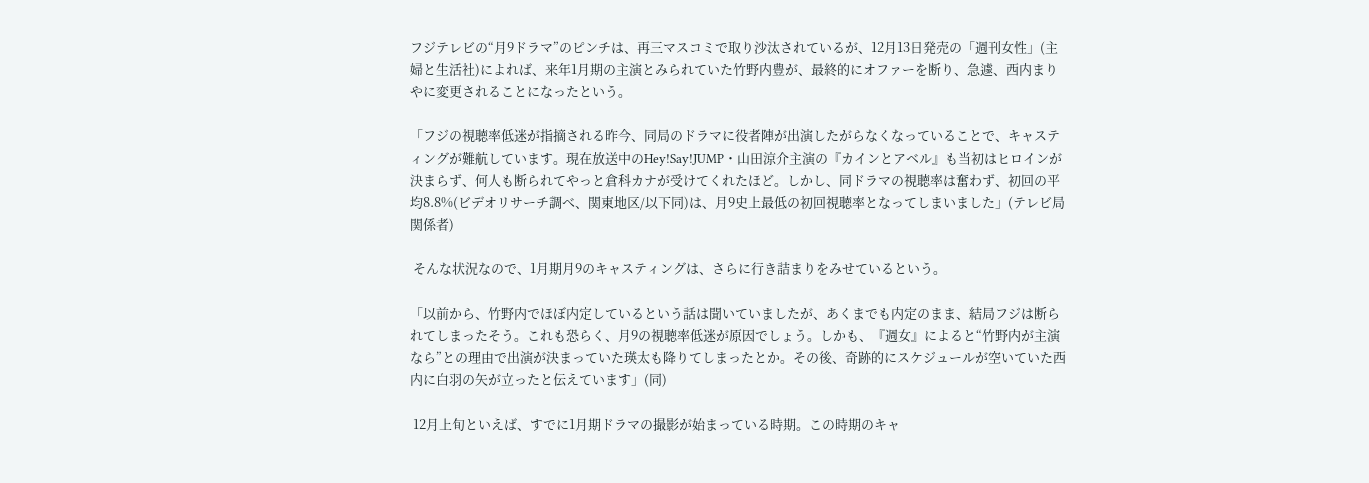フジテレビの“月9ドラマ”のピンチは、再三マスコミで取り沙汰されているが、12月13日発売の「週刊女性」(主婦と生活社)によれば、来年1月期の主演とみられていた竹野内豊が、最終的にオファーを断り、急遽、西内まりやに変更されることになったという。

「フジの視聴率低迷が指摘される昨今、同局のドラマに役者陣が出演したがらなくなっていることで、キャスティングが難航しています。現在放送中のHey!Say!JUMP・山田涼介主演の『カインとアベル』も当初はヒロインが決まらず、何人も断られてやっと倉科カナが受けてくれたほど。しかし、同ドラマの視聴率は奮わず、初回の平均8.8%(ビデオリサーチ調べ、関東地区/以下同)は、月9史上最低の初回視聴率となってしまいました」(テレビ局関係者)

 そんな状況なので、1月期月9のキャスティングは、さらに行き詰まりをみせているという。

「以前から、竹野内でほぼ内定しているという話は聞いていましたが、あくまでも内定のまま、結局フジは断られてしまったそう。これも恐らく、月9の視聴率低迷が原因でしょう。しかも、『週女』によると“竹野内が主演なら”との理由で出演が決まっていた瑛太も降りてしまったとか。その後、奇跡的にスケジュールが空いていた西内に白羽の矢が立ったと伝えています」(同)

 12月上旬といえば、すでに1月期ドラマの撮影が始まっている時期。この時期のキャ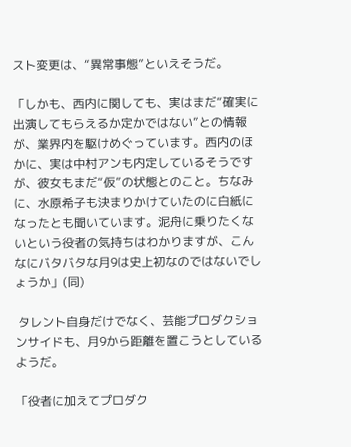スト変更は、“異常事態”といえそうだ。

「しかも、西内に関しても、実はまだ“確実に出演してもらえるか定かではない”との情報が、業界内を駆けめぐっています。西内のほかに、実は中村アンも内定しているそうですが、彼女もまだ“仮”の状態とのこと。ちなみに、水原希子も決まりかけていたのに白紙になったとも聞いています。泥舟に乗りたくないという役者の気持ちはわかりますが、こんなにバタバタな月9は史上初なのではないでしょうか」(同)

 タレント自身だけでなく、芸能プロダクションサイドも、月9から距離を置こうとしているようだ。

「役者に加えてプロダク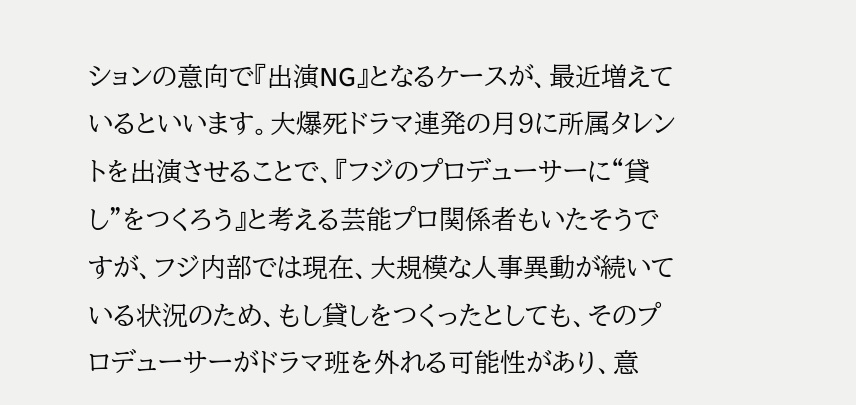ションの意向で『出演NG』となるケースが、最近増えているといいます。大爆死ドラマ連発の月9に所属タレントを出演させることで、『フジのプロデューサーに“貸し”をつくろう』と考える芸能プロ関係者もいたそうですが、フジ内部では現在、大規模な人事異動が続いている状況のため、もし貸しをつくったとしても、そのプロデューサーがドラマ班を外れる可能性があり、意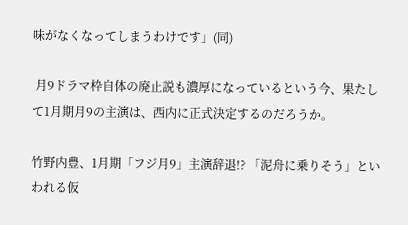味がなくなってしまうわけです」(同)

 月9ドラマ枠自体の廃止説も濃厚になっているという今、果たして1月期月9の主演は、西内に正式決定するのだろうか。

竹野内豊、1月期「フジ月9」主演辞退!? 「泥舟に乗りそう」といわれる仮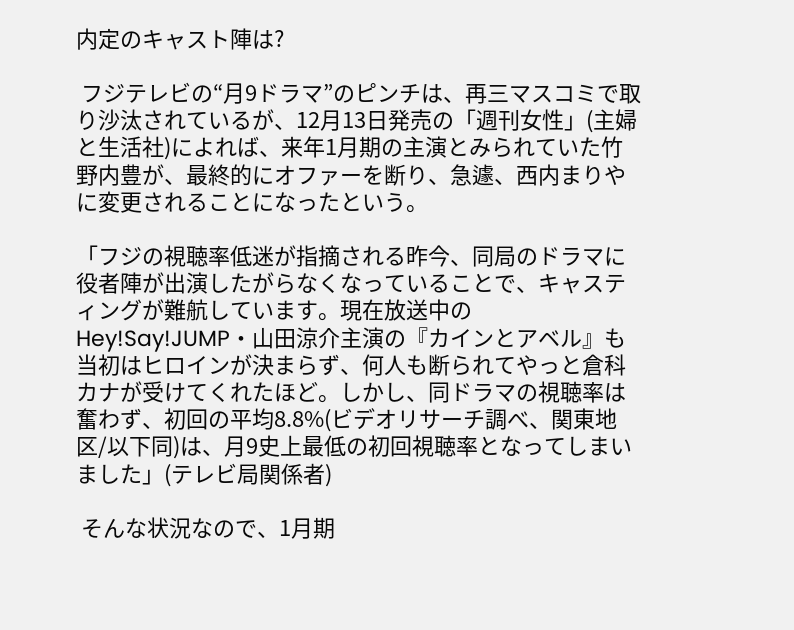内定のキャスト陣は?

 フジテレビの“月9ドラマ”のピンチは、再三マスコミで取り沙汰されているが、12月13日発売の「週刊女性」(主婦と生活社)によれば、来年1月期の主演とみられていた竹野内豊が、最終的にオファーを断り、急遽、西内まりやに変更されることになったという。

「フジの視聴率低迷が指摘される昨今、同局のドラマに役者陣が出演したがらなくなっていることで、キャスティングが難航しています。現在放送中のHey!Say!JUMP・山田涼介主演の『カインとアベル』も当初はヒロインが決まらず、何人も断られてやっと倉科カナが受けてくれたほど。しかし、同ドラマの視聴率は奮わず、初回の平均8.8%(ビデオリサーチ調べ、関東地区/以下同)は、月9史上最低の初回視聴率となってしまいました」(テレビ局関係者)

 そんな状況なので、1月期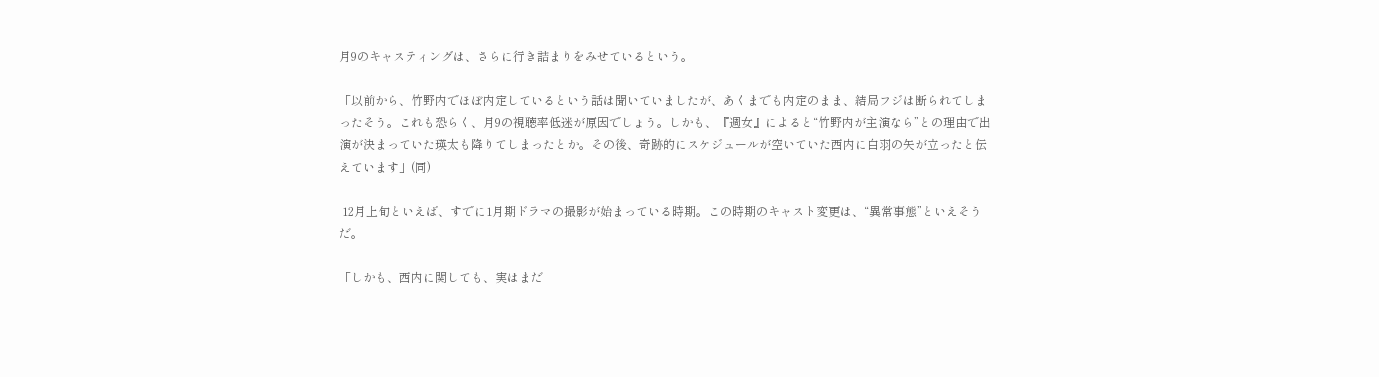月9のキャスティングは、さらに行き詰まりをみせているという。

「以前から、竹野内でほぼ内定しているという話は聞いていましたが、あくまでも内定のまま、結局フジは断られてしまったそう。これも恐らく、月9の視聴率低迷が原因でしょう。しかも、『週女』によると“竹野内が主演なら”との理由で出演が決まっていた瑛太も降りてしまったとか。その後、奇跡的にスケジュールが空いていた西内に白羽の矢が立ったと伝えています」(同)

 12月上旬といえば、すでに1月期ドラマの撮影が始まっている時期。この時期のキャスト変更は、“異常事態”といえそうだ。

「しかも、西内に関しても、実はまだ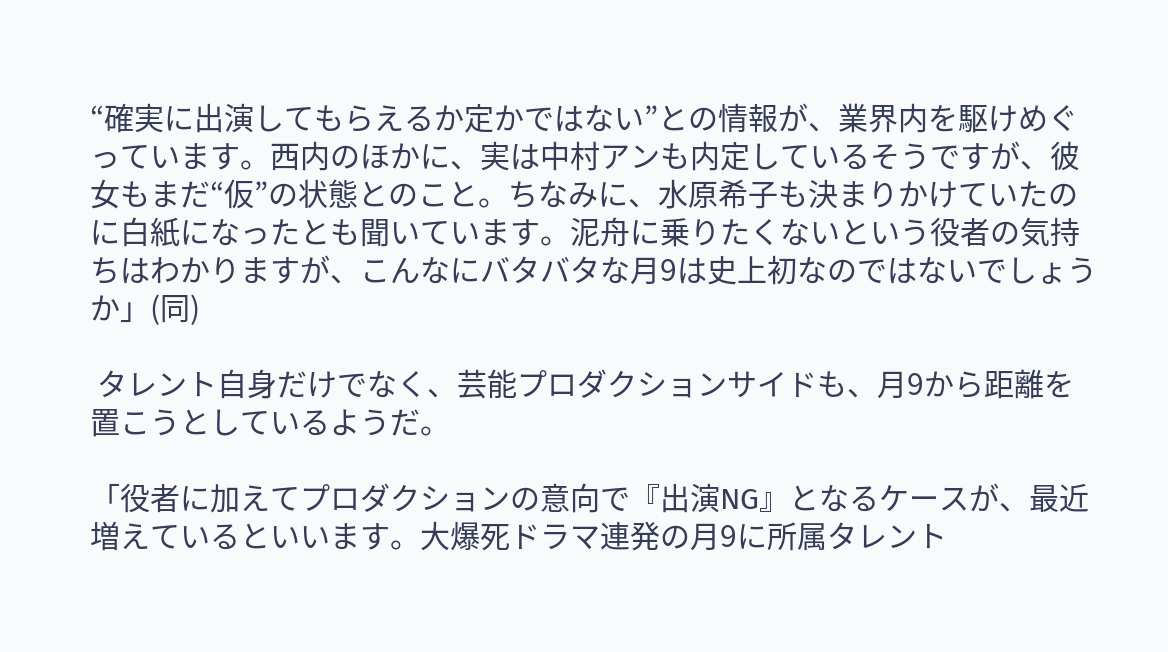“確実に出演してもらえるか定かではない”との情報が、業界内を駆けめぐっています。西内のほかに、実は中村アンも内定しているそうですが、彼女もまだ“仮”の状態とのこと。ちなみに、水原希子も決まりかけていたのに白紙になったとも聞いています。泥舟に乗りたくないという役者の気持ちはわかりますが、こんなにバタバタな月9は史上初なのではないでしょうか」(同)

 タレント自身だけでなく、芸能プロダクションサイドも、月9から距離を置こうとしているようだ。

「役者に加えてプロダクションの意向で『出演NG』となるケースが、最近増えているといいます。大爆死ドラマ連発の月9に所属タレント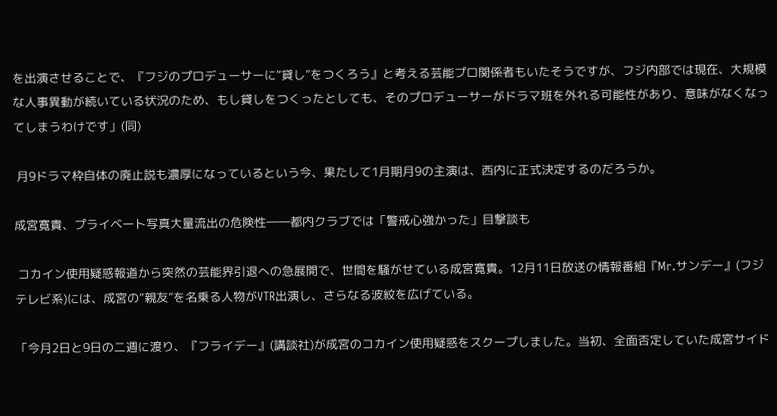を出演させることで、『フジのプロデューサーに“貸し”をつくろう』と考える芸能プロ関係者もいたそうですが、フジ内部では現在、大規模な人事異動が続いている状況のため、もし貸しをつくったとしても、そのプロデューサーがドラマ班を外れる可能性があり、意味がなくなってしまうわけです」(同)

 月9ドラマ枠自体の廃止説も濃厚になっているという今、果たして1月期月9の主演は、西内に正式決定するのだろうか。

成宮寛貴、プライベート写真大量流出の危険性――都内クラブでは「警戒心強かった」目撃談も

 コカイン使用疑惑報道から突然の芸能界引退への急展開で、世間を騒がせている成宮寛貴。12月11日放送の情報番組『Mr.サンデー』(フジテレビ系)には、成宮の“親友”を名乗る人物がVTR出演し、さらなる波紋を広げている。

「今月2日と9日の二週に渡り、『フライデー』(講談社)が成宮のコカイン使用疑惑をスクープしました。当初、全面否定していた成宮サイド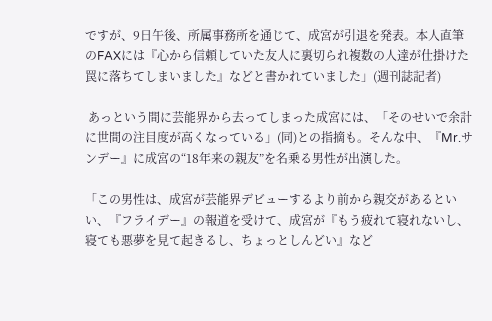ですが、9日午後、所属事務所を通じて、成宮が引退を発表。本人直筆のFAXには『心から信頼していた友人に裏切られ複数の人達が仕掛けた罠に落ちてしまいました』などと書かれていました」(週刊誌記者)

 あっという間に芸能界から去ってしまった成宮には、「そのせいで余計に世間の注目度が高くなっている」(同)との指摘も。そんな中、『Mr.サンデー』に成宮の“18年来の親友”を名乗る男性が出演した。

「この男性は、成宮が芸能界デビューするより前から親交があるといい、『フライデー』の報道を受けて、成宮が『もう疲れて寝れないし、寝ても悪夢を見て起きるし、ちょっとしんどい』など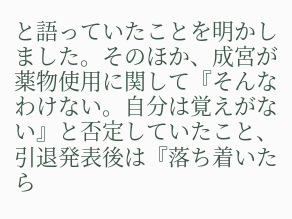と語っていたことを明かしました。そのほか、成宮が薬物使用に関して『そんなわけない。自分は覚えがない』と否定していたこと、引退発表後は『落ち着いたら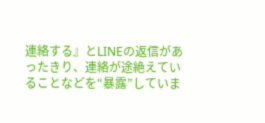連絡する』とLINEの返信があったきり、連絡が途絶えていることなどを“暴露”していま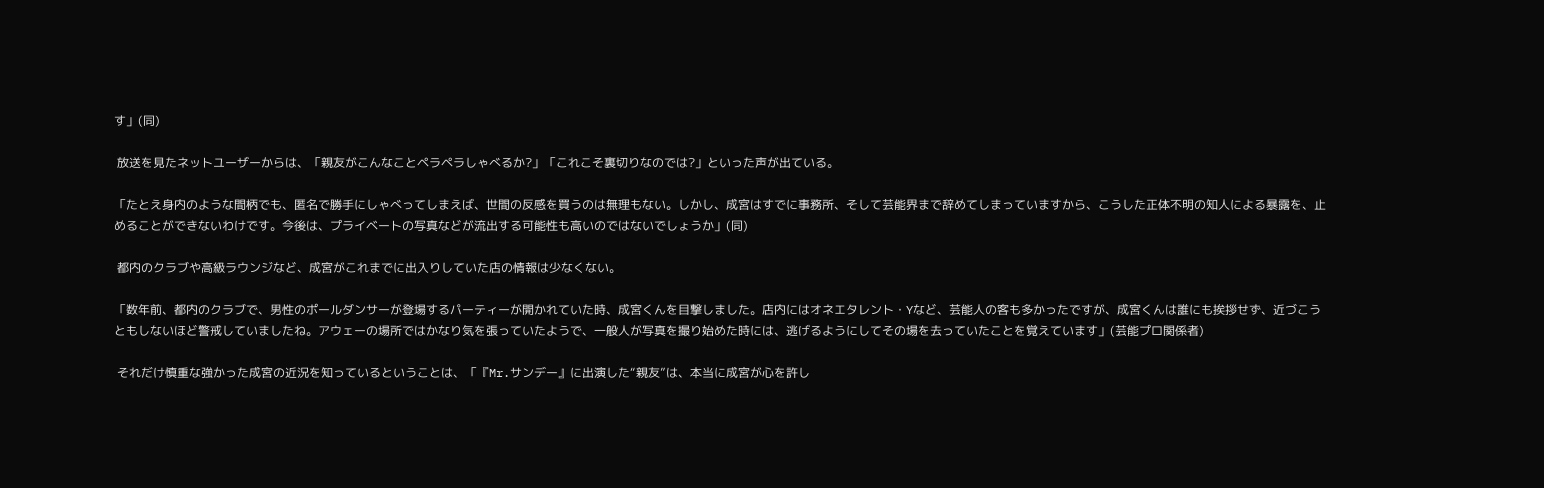す」(同)

 放送を見たネットユーザーからは、「親友がこんなことペラペラしゃべるか?」「これこそ裏切りなのでは?」といった声が出ている。

「たとえ身内のような間柄でも、匿名で勝手にしゃべってしまえば、世間の反感を買うのは無理もない。しかし、成宮はすでに事務所、そして芸能界まで辞めてしまっていますから、こうした正体不明の知人による暴露を、止めることができないわけです。今後は、プライベートの写真などが流出する可能性も高いのではないでしょうか」(同)

 都内のクラブや高級ラウンジなど、成宮がこれまでに出入りしていた店の情報は少なくない。

「数年前、都内のクラブで、男性のポールダンサーが登場するパーティーが開かれていた時、成宮くんを目撃しました。店内にはオネエタレント・Yなど、芸能人の客も多かったですが、成宮くんは誰にも挨拶せず、近づこうともしないほど警戒していましたね。アウェーの場所ではかなり気を張っていたようで、一般人が写真を撮り始めた時には、逃げるようにしてその場を去っていたことを覚えています」(芸能プロ関係者)

 それだけ慎重な強かった成宮の近況を知っているということは、「『Mr.サンデー』に出演した“親友”は、本当に成宮が心を許し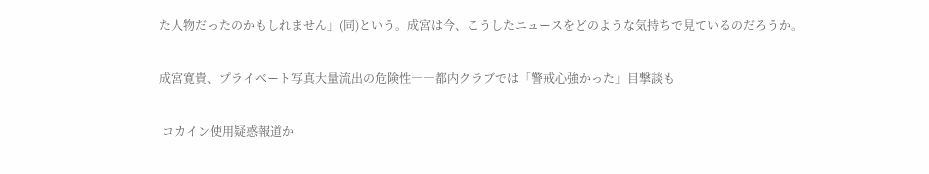た人物だったのかもしれません」(同)という。成宮は今、こうしたニュースをどのような気持ちで見ているのだろうか。

成宮寛貴、プライベート写真大量流出の危険性――都内クラブでは「警戒心強かった」目撃談も

 コカイン使用疑惑報道か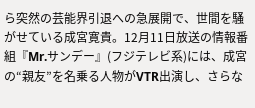ら突然の芸能界引退への急展開で、世間を騒がせている成宮寛貴。12月11日放送の情報番組『Mr.サンデー』(フジテレビ系)には、成宮の“親友”を名乗る人物がVTR出演し、さらな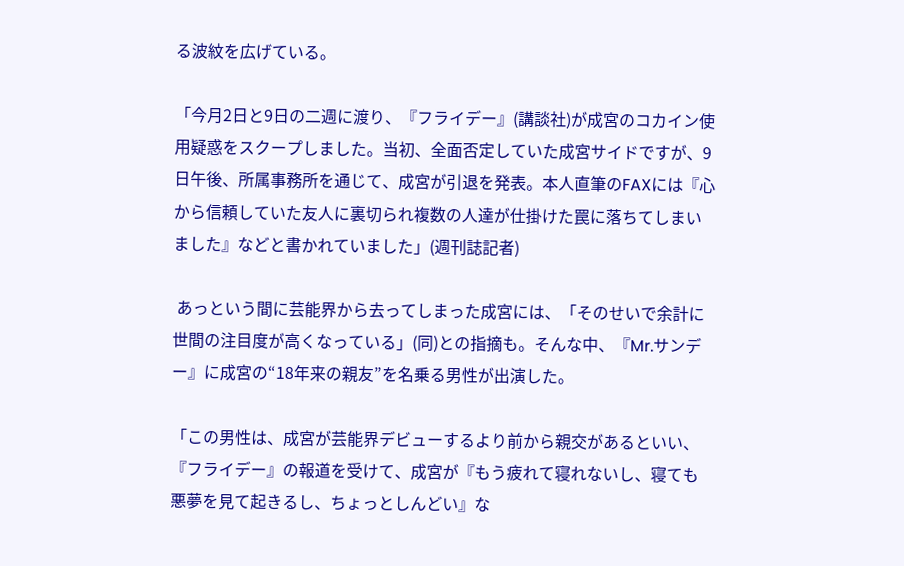る波紋を広げている。

「今月2日と9日の二週に渡り、『フライデー』(講談社)が成宮のコカイン使用疑惑をスクープしました。当初、全面否定していた成宮サイドですが、9日午後、所属事務所を通じて、成宮が引退を発表。本人直筆のFAXには『心から信頼していた友人に裏切られ複数の人達が仕掛けた罠に落ちてしまいました』などと書かれていました」(週刊誌記者)

 あっという間に芸能界から去ってしまった成宮には、「そのせいで余計に世間の注目度が高くなっている」(同)との指摘も。そんな中、『Mr.サンデー』に成宮の“18年来の親友”を名乗る男性が出演した。

「この男性は、成宮が芸能界デビューするより前から親交があるといい、『フライデー』の報道を受けて、成宮が『もう疲れて寝れないし、寝ても悪夢を見て起きるし、ちょっとしんどい』な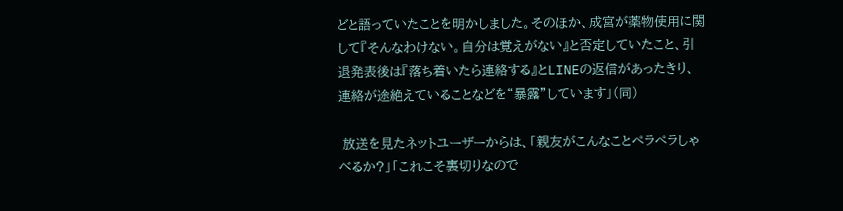どと語っていたことを明かしました。そのほか、成宮が薬物使用に関して『そんなわけない。自分は覚えがない』と否定していたこと、引退発表後は『落ち着いたら連絡する』とLINEの返信があったきり、連絡が途絶えていることなどを“暴露”しています」(同)

 放送を見たネットユーザーからは、「親友がこんなことペラペラしゃべるか?」「これこそ裏切りなので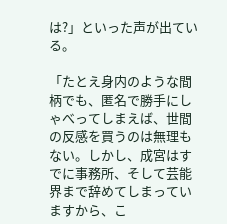は?」といった声が出ている。

「たとえ身内のような間柄でも、匿名で勝手にしゃべってしまえば、世間の反感を買うのは無理もない。しかし、成宮はすでに事務所、そして芸能界まで辞めてしまっていますから、こ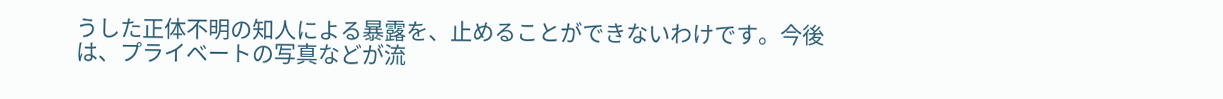うした正体不明の知人による暴露を、止めることができないわけです。今後は、プライベートの写真などが流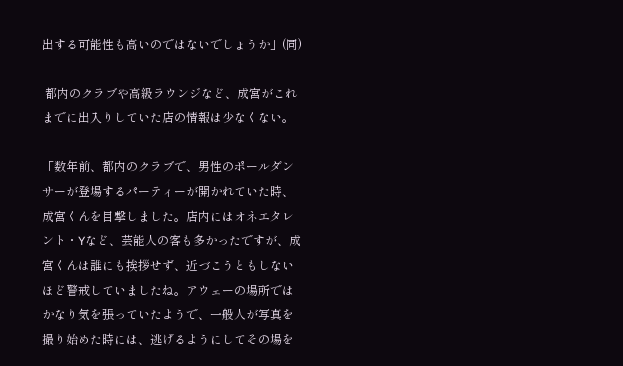出する可能性も高いのではないでしょうか」(同)

 都内のクラブや高級ラウンジなど、成宮がこれまでに出入りしていた店の情報は少なくない。

「数年前、都内のクラブで、男性のポールダンサーが登場するパーティーが開かれていた時、成宮くんを目撃しました。店内にはオネエタレント・Yなど、芸能人の客も多かったですが、成宮くんは誰にも挨拶せず、近づこうともしないほど警戒していましたね。アウェーの場所ではかなり気を張っていたようで、一般人が写真を撮り始めた時には、逃げるようにしてその場を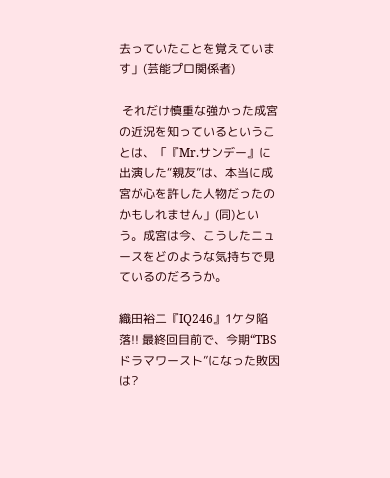去っていたことを覚えています」(芸能プロ関係者)

 それだけ慎重な強かった成宮の近況を知っているということは、「『Mr.サンデー』に出演した“親友”は、本当に成宮が心を許した人物だったのかもしれません」(同)という。成宮は今、こうしたニュースをどのような気持ちで見ているのだろうか。

織田裕二『IQ246』1ケタ陥落!! 最終回目前で、今期“TBSドラマワースト”になった敗因は?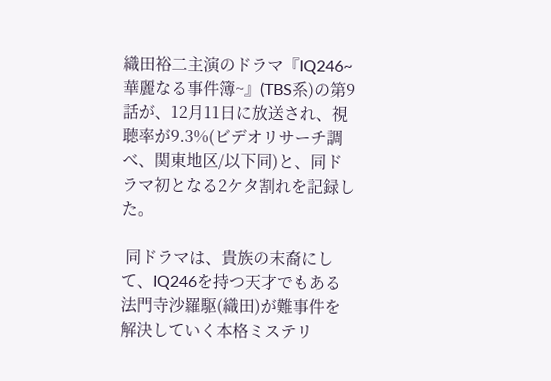織田裕二主演のドラマ『IQ246~華麗なる事件簿~』(TBS系)の第9話が、12月11日に放送され、視聴率が9.3%(ビデオリサーチ調べ、関東地区/以下同)と、同ドラマ初となる2ケタ割れを記録した。

 同ドラマは、貴族の末裔にして、IQ246を持つ天才でもある法門寺沙羅駆(織田)が難事件を解決していく本格ミステリ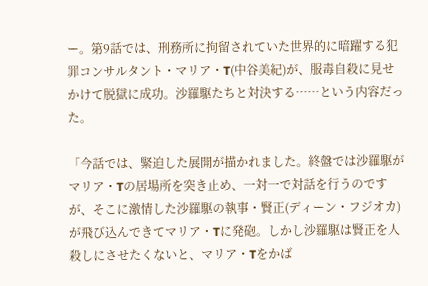ー。第9話では、刑務所に拘留されていた世界的に暗躍する犯罪コンサルタント・マリア・T(中谷美紀)が、服毒自殺に見せかけて脱獄に成功。沙羅駆たちと対決する……という内容だった。

「今話では、緊迫した展開が描かれました。終盤では沙羅駆がマリア・Tの居場所を突き止め、一対一で対話を行うのですが、そこに激情した沙羅駆の執事・賢正(ディーン・フジオカ)が飛び込んできてマリア・Tに発砲。しかし沙羅駆は賢正を人殺しにさせたくないと、マリア・Tをかば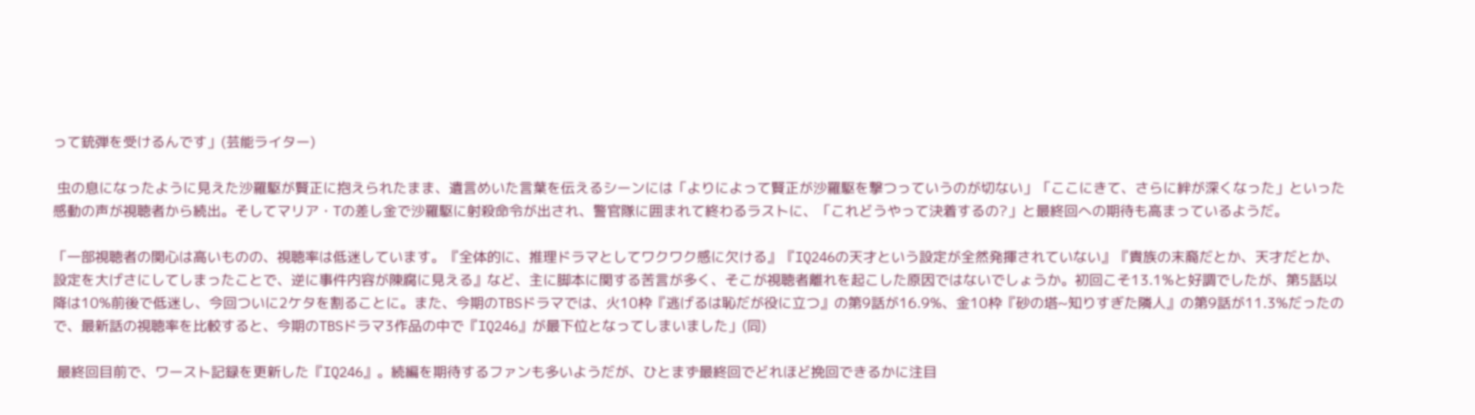って銃弾を受けるんです」(芸能ライター)

 虫の息になったように見えた沙羅駆が賢正に抱えられたまま、遺言めいた言葉を伝えるシーンには「よりによって賢正が沙羅駆を撃つっていうのが切ない」「ここにきて、さらに絆が深くなった」といった感動の声が視聴者から続出。そしてマリア・Tの差し金で沙羅駆に射殺命令が出され、警官隊に囲まれて終わるラストに、「これどうやって決着するの?」と最終回への期待も高まっているようだ。

「一部視聴者の関心は高いものの、視聴率は低迷しています。『全体的に、推理ドラマとしてワクワク感に欠ける』『IQ246の天才という設定が全然発揮されていない』『貴族の末裔だとか、天才だとか、設定を大げさにしてしまったことで、逆に事件内容が陳腐に見える』など、主に脚本に関する苦言が多く、そこが視聴者離れを起こした原因ではないでしょうか。初回こそ13.1%と好調でしたが、第5話以降は10%前後で低迷し、今回ついに2ケタを割ることに。また、今期のTBSドラマでは、火10枠『逃げるは恥だが役に立つ』の第9話が16.9%、金10枠『砂の塔~知りすぎた隣人』の第9話が11.3%だったので、最新話の視聴率を比較すると、今期のTBSドラマ3作品の中で『IQ246』が最下位となってしまいました」(同)

 最終回目前で、ワースト記録を更新した『IQ246』。続編を期待するファンも多いようだが、ひとまず最終回でどれほど挽回できるかに注目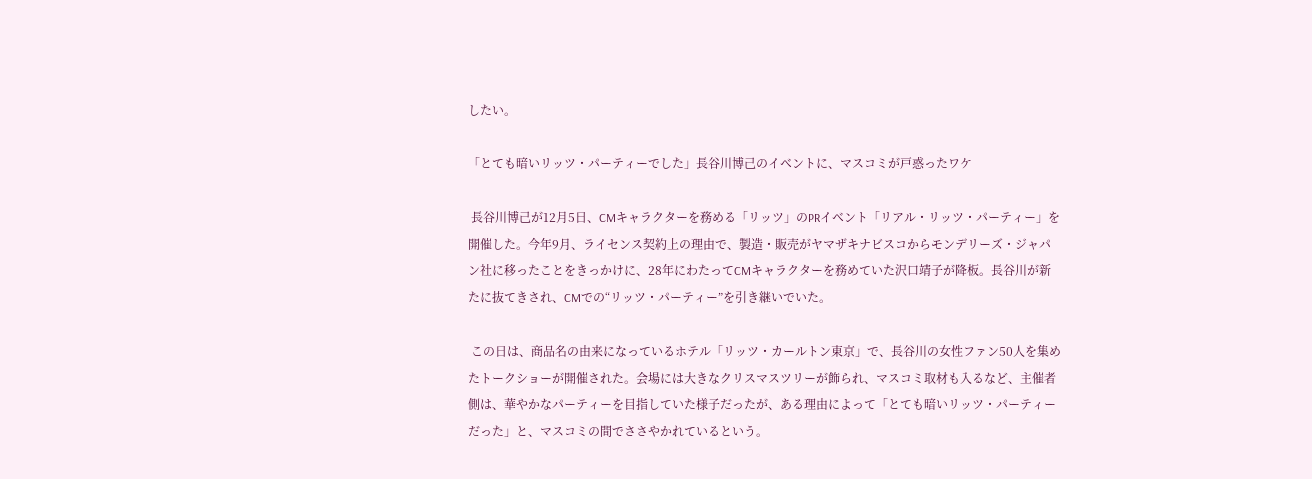したい。

「とても暗いリッツ・パーティーでした」長谷川博己のイベントに、マスコミが戸惑ったワケ

 長谷川博己が12月5日、CMキャラクターを務める「リッツ」のPRイベント「リアル・リッツ・パーティー」を開催した。今年9月、ライセンス契約上の理由で、製造・販売がヤマザキナビスコからモンデリーズ・ジャパン社に移ったことをきっかけに、28年にわたってCMキャラクターを務めていた沢口靖子が降板。長谷川が新たに抜てきされ、CMでの“リッツ・パーティー”を引き継いでいた。

 この日は、商品名の由来になっているホテル「リッツ・カールトン東京」で、長谷川の女性ファン50人を集めたトークショーが開催された。会場には大きなクリスマスツリーが飾られ、マスコミ取材も入るなど、主催者側は、華やかなパーティーを目指していた様子だったが、ある理由によって「とても暗いリッツ・パーティーだった」と、マスコミの間でささやかれているという。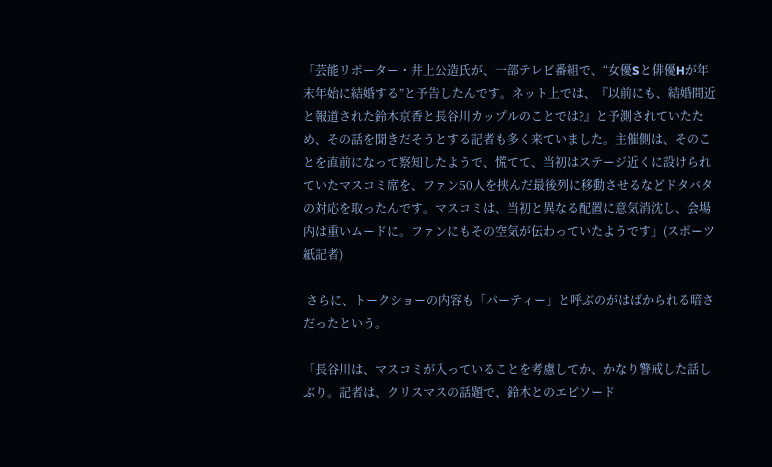「芸能リポーター・井上公造氏が、一部テレビ番組で、“女優Sと俳優Hが年末年始に結婚する”と予告したんです。ネット上では、『以前にも、結婚間近と報道された鈴木京香と長谷川カップルのことでは?』と予測されていたため、その話を聞きだそうとする記者も多く来ていました。主催側は、そのことを直前になって察知したようで、慌てて、当初はステージ近くに設けられていたマスコミ席を、ファン50人を挟んだ最後列に移動させるなどドタバタの対応を取ったんです。マスコミは、当初と異なる配置に意気消沈し、会場内は重いムードに。ファンにもその空気が伝わっていたようです」(スポーツ紙記者)

 さらに、トークショーの内容も「パーティー」と呼ぶのがはばかられる暗さだったという。

「長谷川は、マスコミが入っていることを考慮してか、かなり警戒した話しぶり。記者は、クリスマスの話題で、鈴木とのエピソード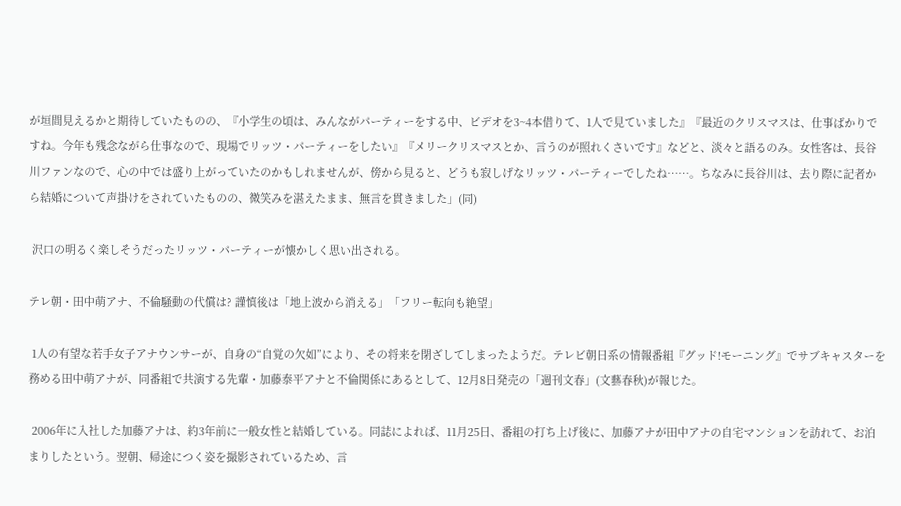が垣間見えるかと期待していたものの、『小学生の頃は、みんながパーティーをする中、ビデオを3~4本借りて、1人で見ていました』『最近のクリスマスは、仕事ばかりですね。今年も残念ながら仕事なので、現場でリッツ・パーティーをしたい』『メリークリスマスとか、言うのが照れくさいです』などと、淡々と語るのみ。女性客は、長谷川ファンなので、心の中では盛り上がっていたのかもしれませんが、傍から見ると、どうも寂しげなリッツ・パーティーでしたね……。ちなみに長谷川は、去り際に記者から結婚について声掛けをされていたものの、微笑みを湛えたまま、無言を貫きました」(同)

 沢口の明るく楽しそうだったリッツ・パーティーが懐かしく思い出される。

テレ朝・田中萌アナ、不倫騒動の代償は? 謹慎後は「地上波から消える」「フリー転向も絶望」

 1人の有望な若手女子アナウンサーが、自身の“自覚の欠如”により、その将来を閉ざしてしまったようだ。テレビ朝日系の情報番組『グッド!モーニング』でサブキャスターを務める田中萌アナが、同番組で共演する先輩・加藤泰平アナと不倫関係にあるとして、12月8日発売の「週刊文春」(文藝春秋)が報じた。

 2006年に入社した加藤アナは、約3年前に一般女性と結婚している。同誌によれば、11月25日、番組の打ち上げ後に、加藤アナが田中アナの自宅マンションを訪れて、お泊まりしたという。翌朝、帰途につく姿を撮影されているため、言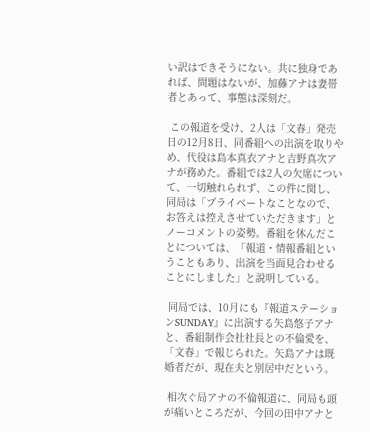い訳はできそうにない。共に独身であれば、問題はないが、加藤アナは妻帯者とあって、事態は深刻だ。

 この報道を受け、2人は「文春」発売日の12月8日、同番組への出演を取りやめ、代役は島本真衣アナと吉野真次アナが務めた。番組では2人の欠席について、一切触れられず、この件に関し、同局は「プライベートなことなので、お答えは控えさせていただきます」とノーコメントの姿勢。番組を休んだことについては、「報道・情報番組ということもあり、出演を当面見合わせることにしました」と説明している。

 同局では、10月にも『報道ステーションSUNDAY』に出演する矢島悠子アナと、番組制作会社社長との不倫愛を、「文春」で報じられた。矢島アナは既婚者だが、現在夫と別居中だという。

 相次ぐ局アナの不倫報道に、同局も頭が痛いところだが、今回の田中アナと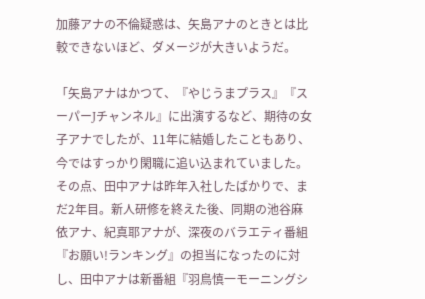加藤アナの不倫疑惑は、矢島アナのときとは比較できないほど、ダメージが大きいようだ。

「矢島アナはかつて、『やじうまプラス』『スーパーJチャンネル』に出演するなど、期待の女子アナでしたが、11年に結婚したこともあり、今ではすっかり閑職に追い込まれていました。その点、田中アナは昨年入社したばかりで、まだ2年目。新人研修を終えた後、同期の池谷麻依アナ、紀真耶アナが、深夜のバラエティ番組『お願い!ランキング』の担当になったのに対し、田中アナは新番組『羽鳥慎一モーニングシ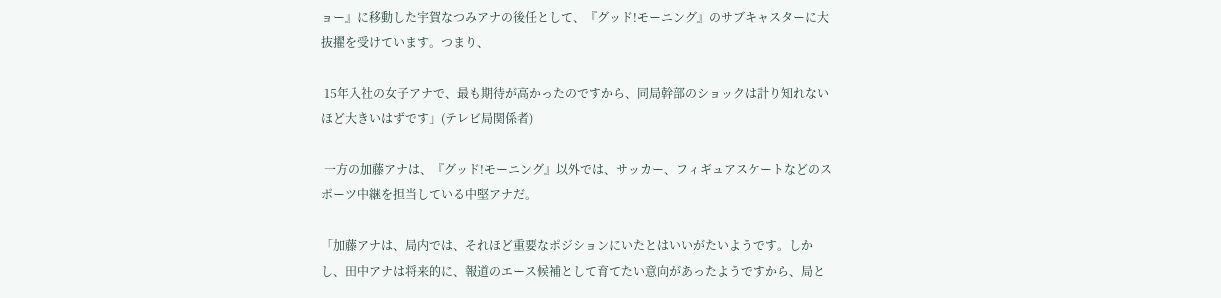ョー』に移動した宇賀なつみアナの後任として、『グッド!モーニング』のサブキャスターに大抜擢を受けています。つまり、

 15年入社の女子アナで、最も期待が高かったのですから、同局幹部のショックは計り知れないほど大きいはずです」(テレビ局関係者)

 一方の加藤アナは、『グッド!モーニング』以外では、サッカー、フィギュアスケートなどのスポーツ中継を担当している中堅アナだ。

「加藤アナは、局内では、それほど重要なポジションにいたとはいいがたいようです。しかし、田中アナは将来的に、報道のエース候補として育てたい意向があったようですから、局と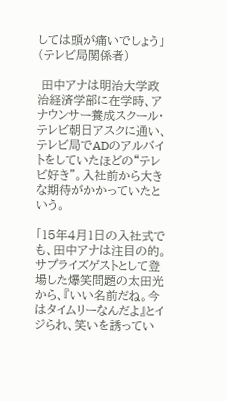しては頭が痛いでしょう」(テレビ局関係者)

 田中アナは明治大学政治経済学部に在学時、アナウンサー養成スクール・テレビ朝日アスクに通い、テレビ局でADのアルバイトをしていたほどの“テレビ好き”。入社前から大きな期待がかかっていたという。

「15年4月1日の入社式でも、田中アナは注目の的。サプライズゲストとして登場した爆笑問題の太田光から、『いい名前だね。今はタイムリーなんだよ』とイジられ、笑いを誘ってい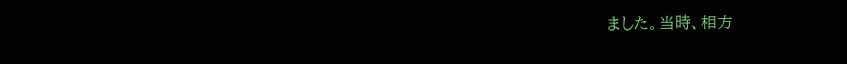ました。当時、相方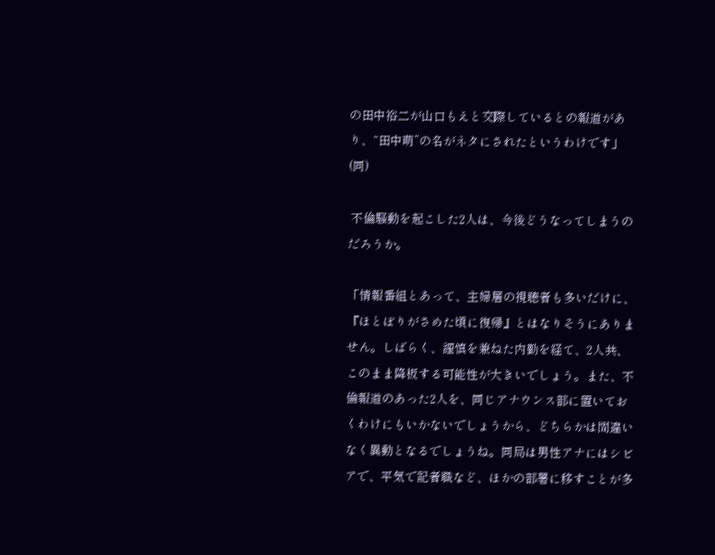の田中裕二が山口もえと交際しているとの報道があり、“田中萌”の名がネタにされたというわけです」(同)

 不倫騒動を起こした2人は、今後どうなってしまうのだろうか。

「情報番組とあって、主婦層の視聴者も多いだけに、『ほとぼりがさめた頃に復帰』とはなりそうにありません。しばらく、謹慎を兼ねた内勤を経て、2人共、このまま降板する可能性が大きいでしょう。また、不倫報道のあった2人を、同じアナウンス部に置いておくわけにもいかないでしょうから、どちらかは間違いなく異動となるでしょうね。同局は男性アナにはシビアで、平気で記者職など、ほかの部署に移すことが多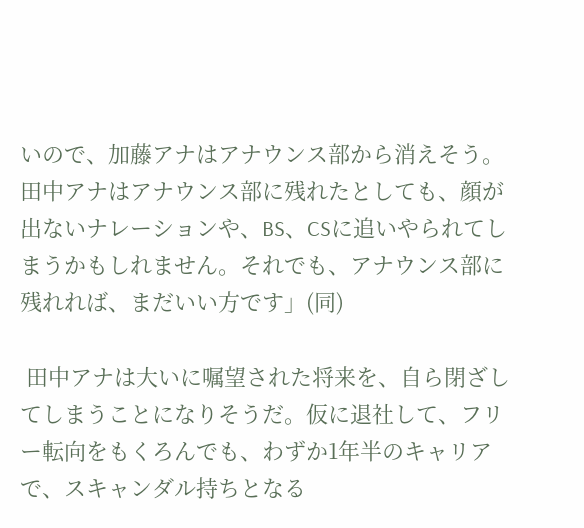いので、加藤アナはアナウンス部から消えそう。田中アナはアナウンス部に残れたとしても、顔が出ないナレーションや、BS、CSに追いやられてしまうかもしれません。それでも、アナウンス部に残れれば、まだいい方です」(同)

 田中アナは大いに嘱望された将来を、自ら閉ざしてしまうことになりそうだ。仮に退社して、フリー転向をもくろんでも、わずか1年半のキャリアで、スキャンダル持ちとなる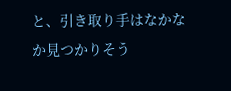と、引き取り手はなかなか見つかりそう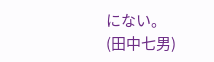にない。
(田中七男)